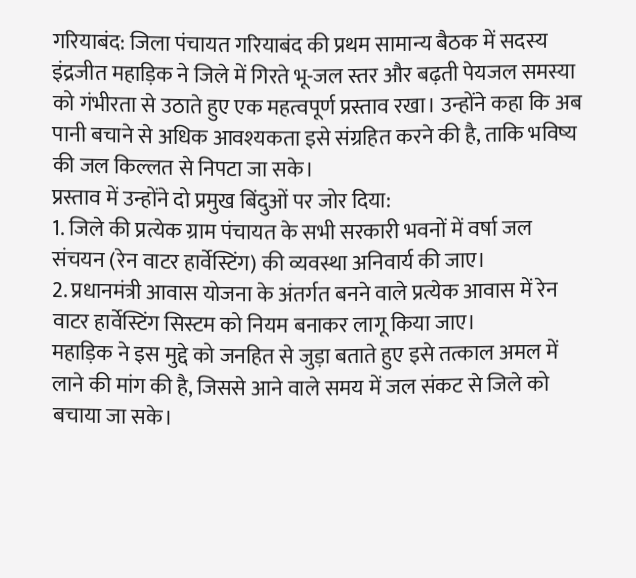गरियाबंद: जिला पंचायत गरियाबंद की प्रथम सामान्य बैठक में सदस्य इंद्रजीत महाड़िक ने जिले में गिरते भू-जल स्तर और बढ़ती पेयजल समस्या को गंभीरता से उठाते हुए एक महत्वपूर्ण प्रस्ताव रखा। उन्होंने कहा कि अब पानी बचाने से अधिक आवश्यकता इसे संग्रहित करने की है, ताकि भविष्य की जल किल्लत से निपटा जा सके।
प्रस्ताव में उन्होंने दो प्रमुख बिंदुओं पर जोर दिया:
1. जिले की प्रत्येक ग्राम पंचायत के सभी सरकारी भवनों में वर्षा जल संचयन (रेन वाटर हार्वेस्टिंग) की व्यवस्था अनिवार्य की जाए।
2. प्रधानमंत्री आवास योजना के अंतर्गत बनने वाले प्रत्येक आवास में रेन वाटर हार्वेस्टिंग सिस्टम को नियम बनाकर लागू किया जाए।
महाड़िक ने इस मुद्दे को जनहित से जुड़ा बताते हुए इसे तत्काल अमल में लाने की मांग की है, जिससे आने वाले समय में जल संकट से जिले को बचाया जा सके।